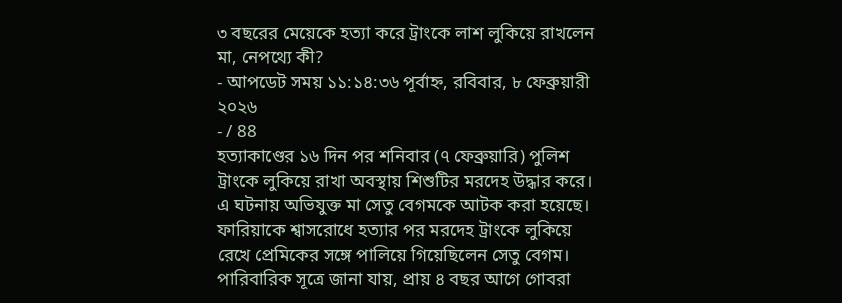৩ বছরের মেয়েকে হত্যা করে ট্রাংকে লাশ লুকিয়ে রাখলেন মা, নেপথ্যে কী?
- আপডেট সময় ১১:১৪:৩৬ পূর্বাহ্ন, রবিবার, ৮ ফেব্রুয়ারী ২০২৬
- / 88
হত্যাকাণ্ডের ১৬ দিন পর শনিবার (৭ ফেব্রুয়ারি) পুলিশ ট্রাংকে লুকিয়ে রাখা অবস্থায় শিশুটির মরদেহ উদ্ধার করে। এ ঘটনায় অভিযুক্ত মা সেতু বেগমকে আটক করা হয়েছে। ফারিয়াকে শ্বাসরোধে হত্যার পর মরদেহ ট্রাংকে লুকিয়ে রেখে প্রেমিকের সঙ্গে পালিয়ে গিয়েছিলেন সেতু বেগম।
পারিবারিক সূত্রে জানা যায়, প্রায় ৪ বছর আগে গোবরা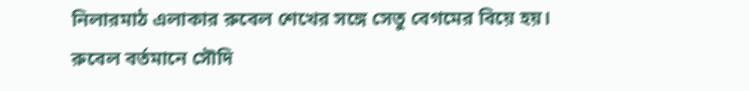নিলারমাঠ এলাকার রুবেল শেখের সঙ্গে সেতু বেগমের বিয়ে হয়। রুবেল বর্তমানে সৌদি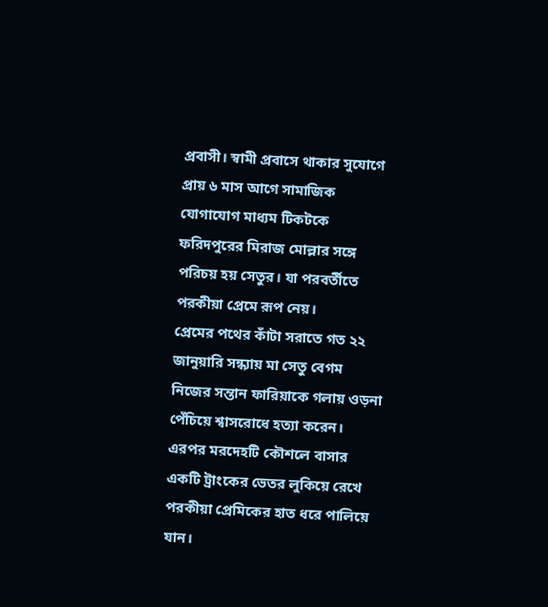প্রবাসী। স্বামী প্রবাসে থাকার সুযোগে প্রায় ৬ মাস আগে সামাজিক যোগাযোগ মাধ্যম টিকটকে ফরিদপুরের মিরাজ মোল্লার সঙ্গে পরিচয় হয় সেতুর। যা পরবর্তীতে পরকীয়া প্রেমে রূপ নেয়।
প্রেমের পথের কাঁটা সরাতে গত ২২ জানুয়ারি সন্ধ্যায় মা সেতু বেগম নিজের সন্তান ফারিয়াকে গলায় ওড়না পেঁচিয়ে শ্বাসরোধে হত্যা করেন। এরপর মরদেহটি কৌশলে বাসার একটি ট্রাংকের ভেতর লুকিয়ে রেখে পরকীয়া প্রেমিকের হাত ধরে পালিয়ে যান।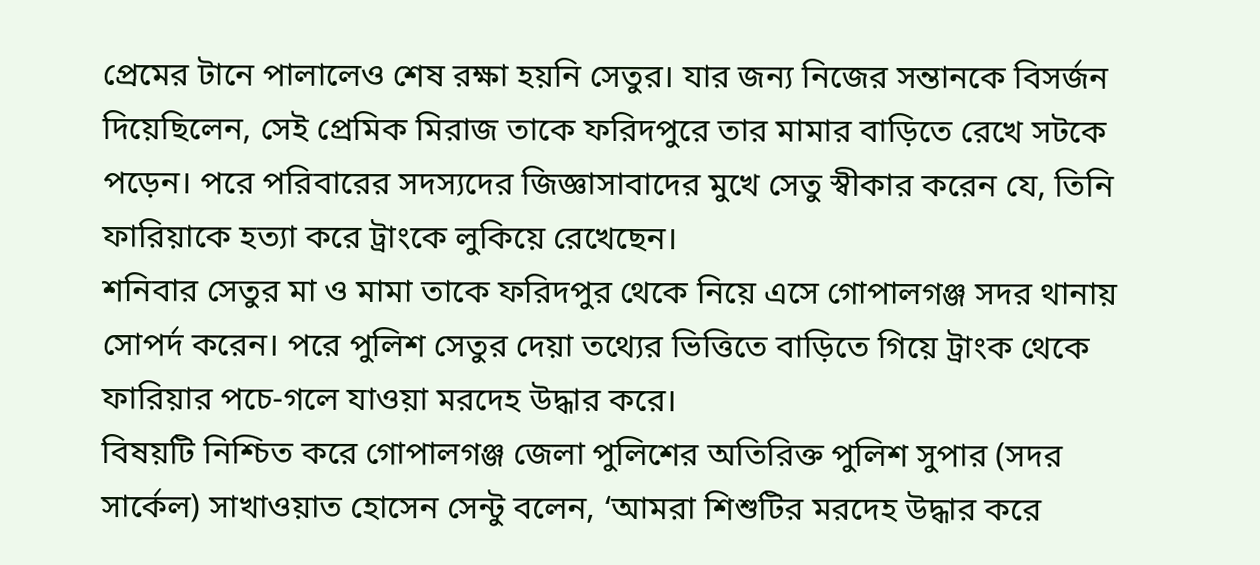প্রেমের টানে পালালেও শেষ রক্ষা হয়নি সেতুর। যার জন্য নিজের সন্তানকে বিসর্জন দিয়েছিলেন, সেই প্রেমিক মিরাজ তাকে ফরিদপুরে তার মামার বাড়িতে রেখে সটকে পড়েন। পরে পরিবারের সদস্যদের জিজ্ঞাসাবাদের মুখে সেতু স্বীকার করেন যে, তিনি ফারিয়াকে হত্যা করে ট্রাংকে লুকিয়ে রেখেছেন।
শনিবার সেতুর মা ও মামা তাকে ফরিদপুর থেকে নিয়ে এসে গোপালগঞ্জ সদর থানায় সোপর্দ করেন। পরে পুলিশ সেতুর দেয়া তথ্যের ভিত্তিতে বাড়িতে গিয়ে ট্রাংক থেকে ফারিয়ার পচে-গলে যাওয়া মরদেহ উদ্ধার করে।
বিষয়টি নিশ্চিত করে গোপালগঞ্জ জেলা পুলিশের অতিরিক্ত পুলিশ সুপার (সদর সার্কেল) সাখাওয়াত হোসেন সেন্টু বলেন, ‘আমরা শিশুটির মরদেহ উদ্ধার করে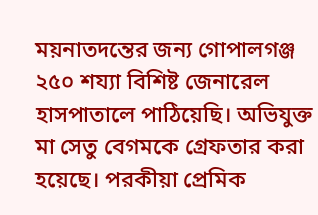ময়নাতদন্তের জন্য গোপালগঞ্জ ২৫০ শয্যা বিশিষ্ট জেনারেল হাসপাতালে পাঠিয়েছি। অভিযুক্ত মা সেতু বেগমকে গ্রেফতার করা হয়েছে। পরকীয়া প্রেমিক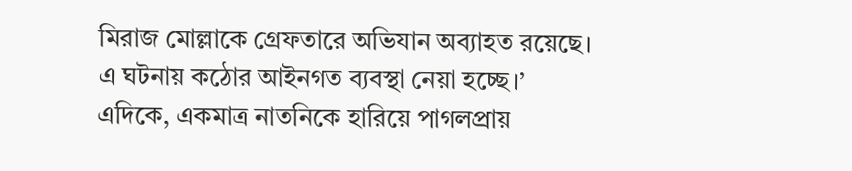মিরাজ মোল্লাকে গ্রেফতারে অভিযান অব্যাহত রয়েছে। এ ঘটনায় কঠোর আইনগত ব্যবস্থা নেয়া হচ্ছে।’
এদিকে, একমাত্র নাতনিকে হারিয়ে পাগলপ্রায়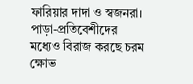ফারিয়ার দাদা ও স্বজনরা। পাড়া-প্রতিবেশীদের মধ্যেও বিরাজ করছে চরম ক্ষোভ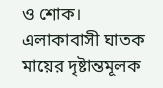ও শোক। এলাকাবাসী ঘাতক মায়ের দৃষ্টান্তমূলক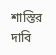শাস্তির দাবি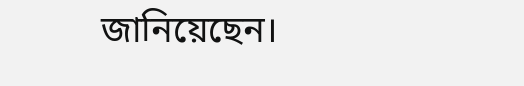জানিয়েছেন।